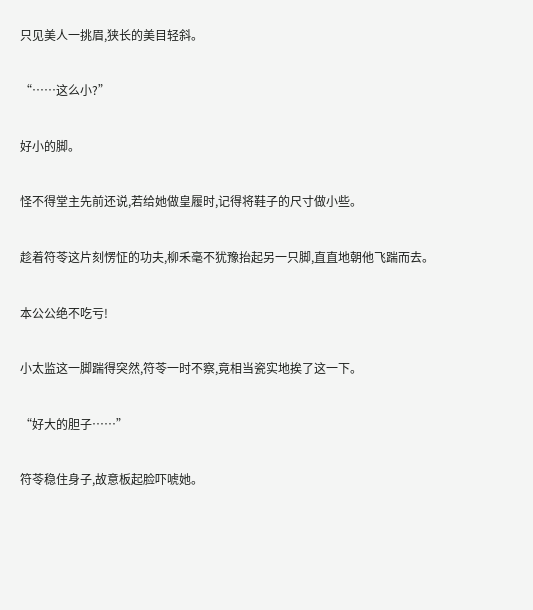只见美人一挑眉,狭长的美目轻斜。

“……这么小?”

好小的脚。

怪不得堂主先前还说,若给她做皇履时,记得将鞋子的尺寸做小些。

趁着符苓这片刻愣怔的功夫,柳禾毫不犹豫抬起另一只脚,直直地朝他飞踹而去。

本公公绝不吃亏!

小太监这一脚踹得突然,符苓一时不察,竟相当瓷实地挨了这一下。

“好大的胆子……”

符苓稳住身子,故意板起脸吓唬她。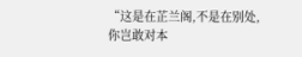“这是在芷兰阁,不是在别处,你岂敢对本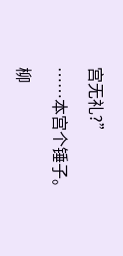宫无礼?”

……本宫个锤子。

柳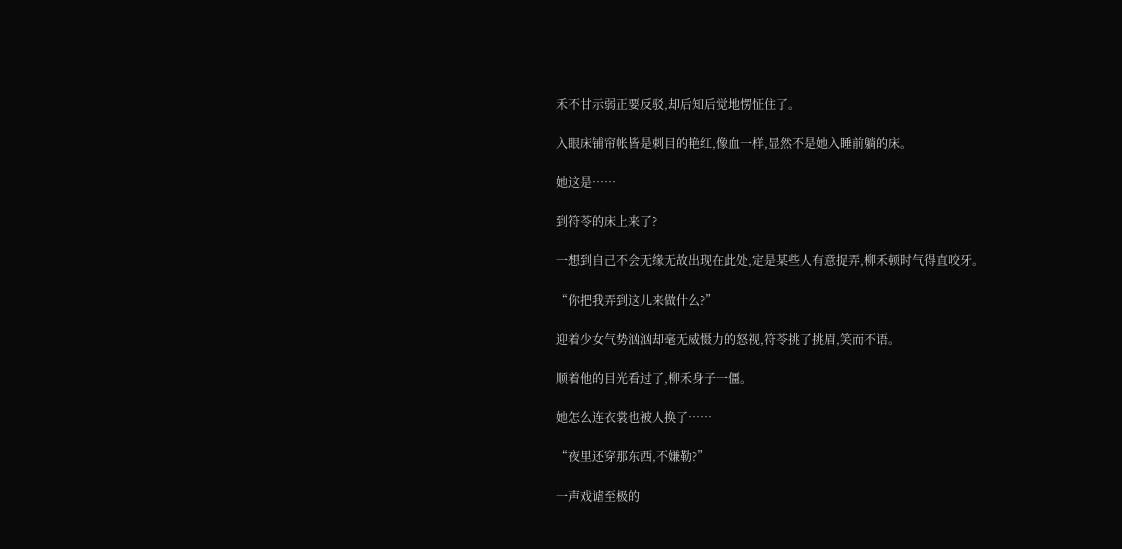禾不甘示弱正要反驳,却后知后觉地愣怔住了。

入眼床铺帘帐皆是刺目的艳红,像血一样,显然不是她入睡前躺的床。

她这是……

到符苓的床上来了?

一想到自己不会无缘无故出现在此处,定是某些人有意捉弄,柳禾顿时气得直咬牙。

“你把我弄到这儿来做什么?”

迎着少女气势汹汹却毫无威慑力的怒视,符苓挑了挑眉,笑而不语。

顺着他的目光看过了,柳禾身子一僵。

她怎么连衣裳也被人换了……

“夜里还穿那东西,不嫌勒?”

一声戏谑至极的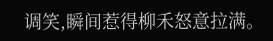调笑,瞬间惹得柳禾怒意拉满。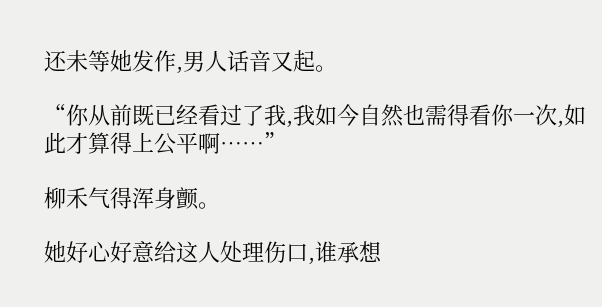还未等她发作,男人话音又起。

“你从前既已经看过了我,我如今自然也需得看你一次,如此才算得上公平啊……”

柳禾气得浑身颤。

她好心好意给这人处理伤口,谁承想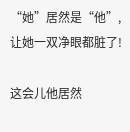“她”居然是“他”,让她一双净眼都脏了!

这会儿他居然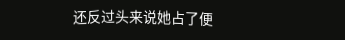还反过头来说她占了便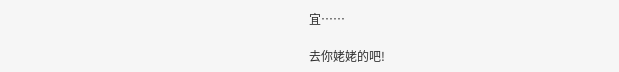宜……

去你姥姥的吧!